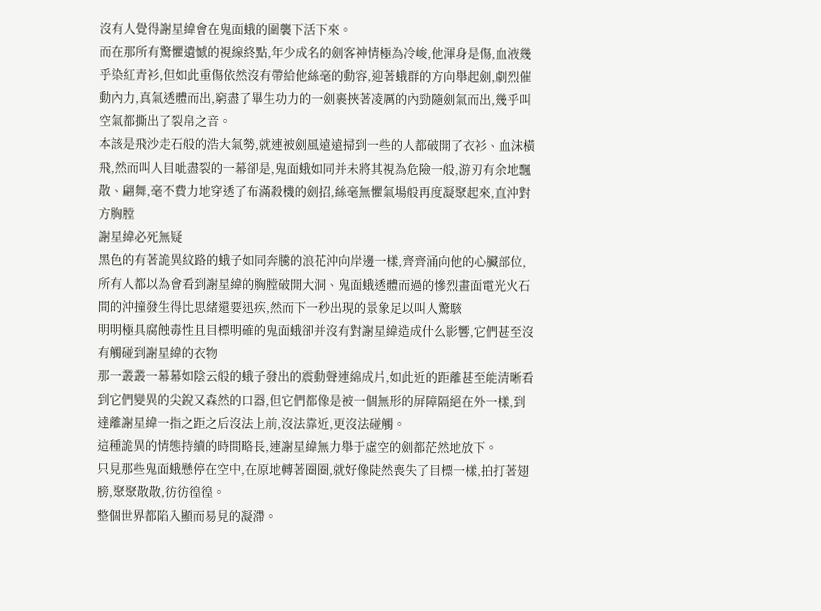沒有人覺得謝星緯會在鬼面蛾的圍襲下活下來。
而在那所有驚懼遺憾的視線終點,年少成名的劍客神情極為冷峻,他渾身是傷,血液幾乎染紅青衫,但如此重傷依然沒有帶給他絲毫的動容,迎著蛾群的方向舉起劍,劇烈催動內力,真氣透體而出,窮盡了畢生功力的一劍裹挾著凌厲的內勁隨劍氣而出,幾乎叫空氣都撕出了裂帛之音。
本該是飛沙走石般的浩大氣勢,就連被劍風遠遠掃到一些的人都破開了衣衫、血沫橫飛,然而叫人目呲盡裂的一幕卻是,鬼面蛾如同并未將其視為危險一般,游刃有余地飄散、翩舞,毫不費力地穿透了布滿殺機的劍招,絲毫無懼氣場般再度凝聚起來,直沖對方胸膛
謝星緯必死無疑
黑色的有著詭異紋路的蛾子如同奔騰的浪花沖向岸邊一樣,齊齊涌向他的心臟部位,所有人都以為會看到謝星緯的胸膛破開大洞、鬼面蛾透體而過的慘烈畫面電光火石間的沖撞發生得比思緒還要迅疾,然而下一秒出現的景象足以叫人驚駭
明明極具腐蝕毒性且目標明確的鬼面蛾卻并沒有對謝星緯造成什么影響,它們甚至沒有觸碰到謝星緯的衣物
那一叢叢一幕幕如陰云般的蛾子發出的震動聲連綿成片,如此近的距離甚至能清晰看到它們變異的尖銳又森然的口器,但它們都像是被一個無形的屏障隔絕在外一樣,到達離謝星緯一指之距之后沒法上前,沒法靠近,更沒法碰觸。
這種詭異的情態持續的時間略長,連謝星緯無力舉于虛空的劍都茫然地放下。
只見那些鬼面蛾懸停在空中,在原地轉著圈圈,就好像陡然喪失了目標一樣,拍打著翅膀,聚聚散散,彷彷徨徨。
整個世界都陷入顯而易見的凝滯。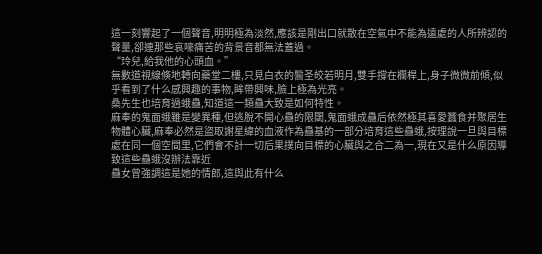這一刻響起了一個聲音,明明極為淡然,應該是剛出口就散在空氣中不能為遠處的人所辨認的聲量,卻連那些哀嚎痛苦的背景音都無法蓋過。
“玲兒,給我他的心頭血。”
無數道視線倏地轉向藥堂二樓,只見白衣的醫圣皎若明月,雙手撐在欄桿上,身子微微前傾,似乎看到了什么感興趣的事物,眸帶興味,臉上極為光亮。
桑先生也培育過蛾蠱,知道這一類蠱大致是如何特性。
麻奉的鬼面蛾雖是變異種,但逃脫不開心蠱的限閾,鬼面蛾成蠱后依然極其喜愛蠶食并聚居生物體心臟,麻奉必然是盜取謝星緯的血液作為蠱基的一部分培育這些蠱蛾,按理說一旦與目標處在同一個空間里,它們會不計一切后果撲向目標的心臟與之合二為一,現在又是什么原因導致這些蠱蛾沒辦法靠近
蠱女曾強調這是她的情郎,這與此有什么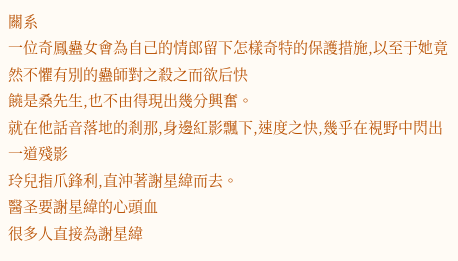關系
一位奇鳳蠱女會為自己的情郎留下怎樣奇特的保護措施,以至于她竟然不懼有別的蠱師對之殺之而欲后快
饒是桑先生,也不由得現出幾分興奮。
就在他話音落地的剎那,身邊紅影飄下,速度之快,幾乎在視野中閃出一道殘影
玲兒指爪鋒利,直沖著謝星緯而去。
醫圣要謝星緯的心頭血
很多人直接為謝星緯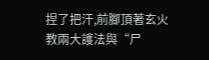捏了把汗,前腳頂著玄火教兩大護法與“尸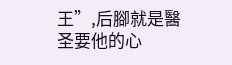王”,后腳就是醫圣要他的心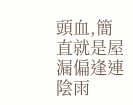頭血,簡直就是屋漏偏逢連陰雨